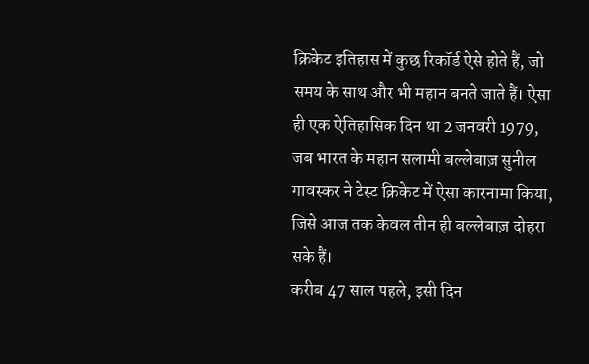क्रिकेट इतिहास में कुछ रिकॉर्ड ऐसे होते हैं, जो समय के साथ और भी महान बनते जाते हैं। ऐसा ही एक ऐतिहासिक दिन था 2 जनवरी 1979, जब भारत के महान सलामी बल्लेबाज़ सुनील गावस्कर ने टेस्ट क्रिकेट में ऐसा कारनामा किया, जिसे आज तक केवल तीन ही बल्लेबाज़ दोहरा सके हैं।
करीब 47 साल पहले, इसी दिन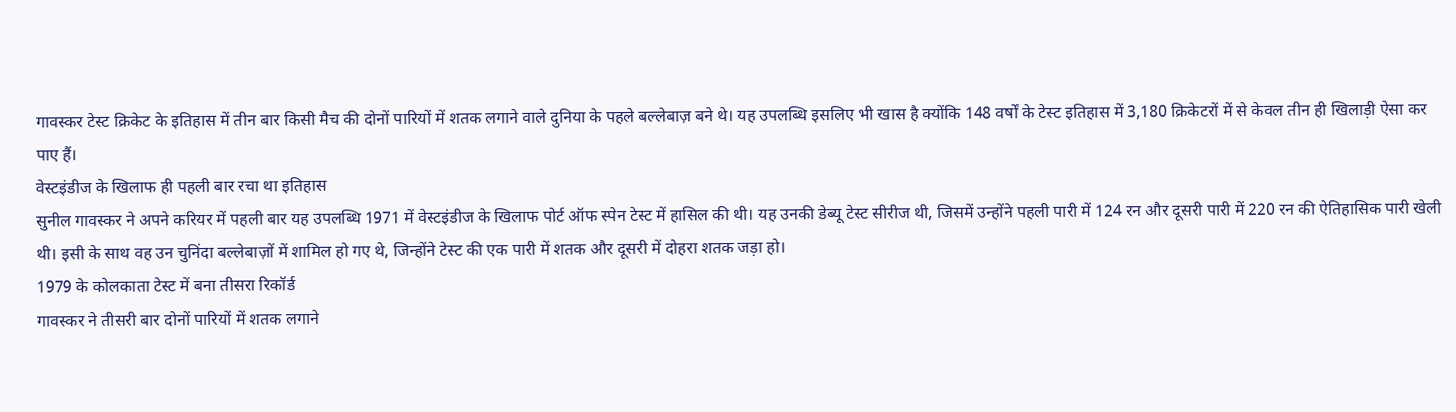गावस्कर टेस्ट क्रिकेट के इतिहास में तीन बार किसी मैच की दोनों पारियों में शतक लगाने वाले दुनिया के पहले बल्लेबाज़ बने थे। यह उपलब्धि इसलिए भी खास है क्योंकि 148 वर्षों के टेस्ट इतिहास में 3,180 क्रिकेटरों में से केवल तीन ही खिलाड़ी ऐसा कर पाए हैं।
वेस्टइंडीज के खिलाफ ही पहली बार रचा था इतिहास
सुनील गावस्कर ने अपने करियर में पहली बार यह उपलब्धि 1971 में वेस्टइंडीज के खिलाफ पोर्ट ऑफ स्पेन टेस्ट में हासिल की थी। यह उनकी डेब्यू टेस्ट सीरीज थी, जिसमें उन्होंने पहली पारी में 124 रन और दूसरी पारी में 220 रन की ऐतिहासिक पारी खेली थी। इसी के साथ वह उन चुनिंदा बल्लेबाज़ों में शामिल हो गए थे, जिन्होंने टेस्ट की एक पारी में शतक और दूसरी में दोहरा शतक जड़ा हो।
1979 के कोलकाता टेस्ट में बना तीसरा रिकॉर्ड
गावस्कर ने तीसरी बार दोनों पारियों में शतक लगाने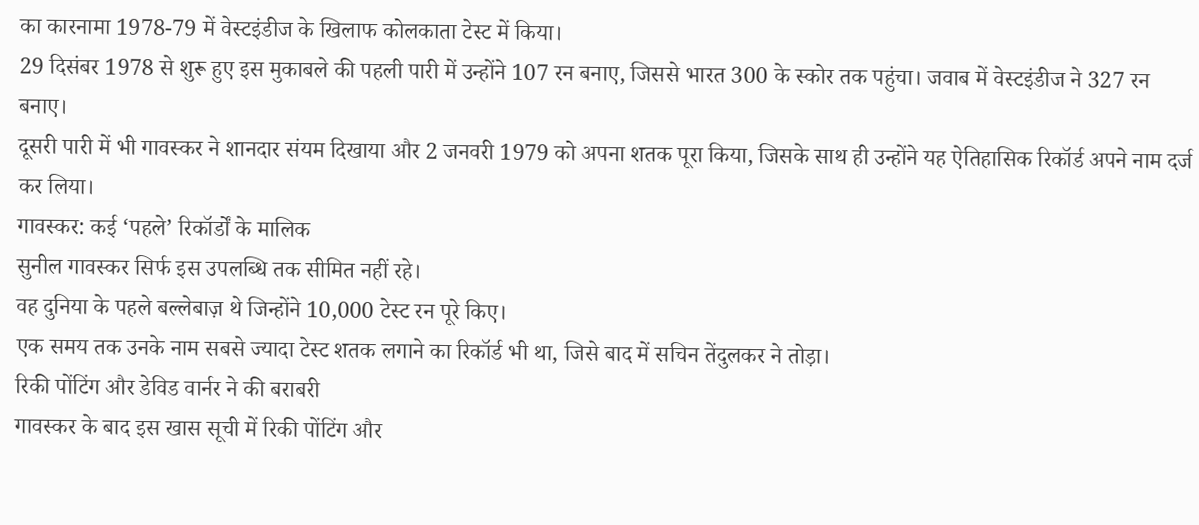का कारनामा 1978-79 में वेस्टइंडीज के खिलाफ कोलकाता टेस्ट में किया।
29 दिसंबर 1978 से शुरू हुए इस मुकाबले की पहली पारी में उन्होंने 107 रन बनाए, जिससे भारत 300 के स्कोर तक पहुंचा। जवाब में वेस्टइंडीज ने 327 रन बनाए।
दूसरी पारी में भी गावस्कर ने शानदार संयम दिखाया और 2 जनवरी 1979 को अपना शतक पूरा किया, जिसके साथ ही उन्होंने यह ऐतिहासिक रिकॉर्ड अपने नाम दर्ज कर लिया।
गावस्कर: कई ‘पहले’ रिकॉर्डों के मालिक
सुनील गावस्कर सिर्फ इस उपलब्धि तक सीमित नहीं रहे।
वह दुनिया के पहले बल्लेबाज़ थे जिन्होंने 10,000 टेस्ट रन पूरे किए।
एक समय तक उनके नाम सबसे ज्यादा टेस्ट शतक लगाने का रिकॉर्ड भी था, जिसे बाद में सचिन तेंदुलकर ने तोड़ा।
रिकी पोंटिंग और डेविड वार्नर ने की बराबरी
गावस्कर के बाद इस खास सूची में रिकी पोंटिंग और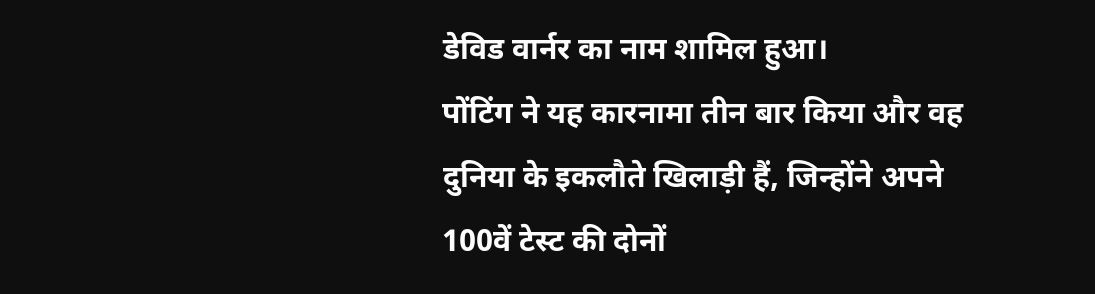डेविड वार्नर का नाम शामिल हुआ।
पोंटिंग ने यह कारनामा तीन बार किया और वह दुनिया के इकलौते खिलाड़ी हैं, जिन्होंने अपने 100वें टेस्ट की दोनों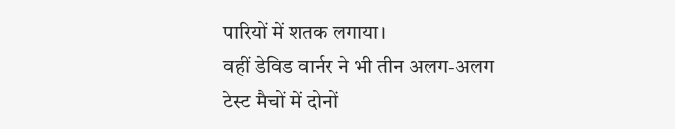पारियों में शतक लगाया।
वहीं डेविड वार्नर ने भी तीन अलग-अलग टेस्ट मैचों में दोनों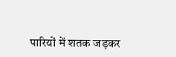पारियों में शतक जड़कर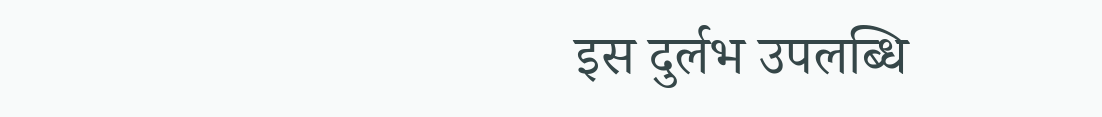इस दुर्लभ उपलब्धि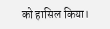को हासिल किया।